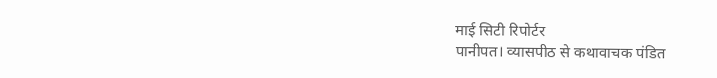माई सिटी रिपोर्टर
पानीपत। व्यासपीठ से कथावाचक पंडित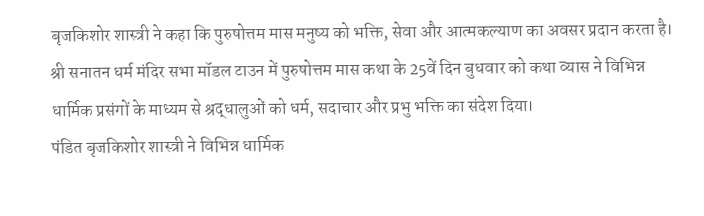बृजकिशोर शास्त्री ने कहा कि पुरुषोत्तम मास मनुष्य को भक्ति, सेवा और आत्मकल्याण का अवसर प्रदान करता है। श्री सनातन धर्म मंदिर सभा मॉडल टाउन में पुरुषोत्तम मास कथा के 25वें दिन बुधवार को कथा व्यास ने विभिन्न धार्मिक प्रसंगों के माध्यम से श्रद्धालुओं को धर्म, सदाचार और प्रभु भक्ति का संदेश दिया।
पंडित बृजकिशोर शास्त्री ने विभिन्न धार्मिक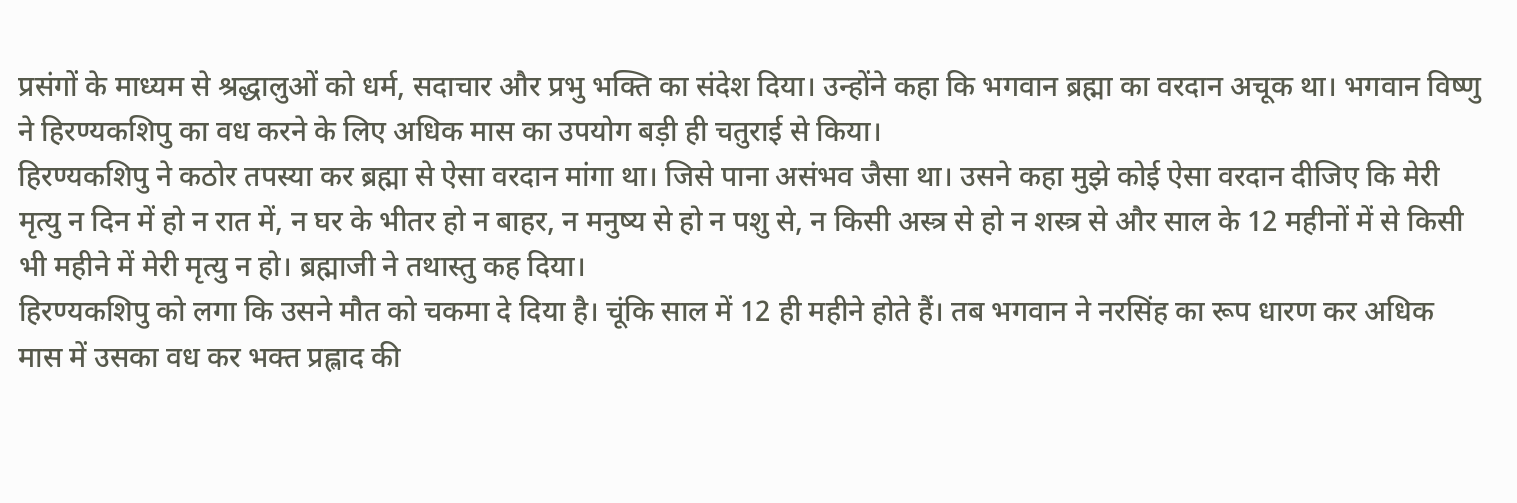प्रसंगों के माध्यम से श्रद्धालुओं को धर्म, सदाचार और प्रभु भक्ति का संदेश दिया। उन्होंने कहा कि भगवान ब्रह्मा का वरदान अचूक था। भगवान विष्णु ने हिरण्यकशिपु का वध करने के लिए अधिक मास का उपयोग बड़ी ही चतुराई से किया।
हिरण्यकशिपु ने कठोर तपस्या कर ब्रह्मा से ऐसा वरदान मांगा था। जिसे पाना असंभव जैसा था। उसने कहा मुझे कोई ऐसा वरदान दीजिए कि मेरी मृत्यु न दिन में हो न रात में, न घर के भीतर हो न बाहर, न मनुष्य से हो न पशु से, न किसी अस्त्र से हो न शस्त्र से और साल के 12 महीनों में से किसी भी महीने में मेरी मृत्यु न हो। ब्रह्माजी ने तथास्तु कह दिया।
हिरण्यकशिपु को लगा कि उसने मौत को चकमा दे दिया है। चूंकि साल में 12 ही महीने होते हैं। तब भगवान ने नरसिंह का रूप धारण कर अधिक मास में उसका वध कर भक्त प्रह्लाद की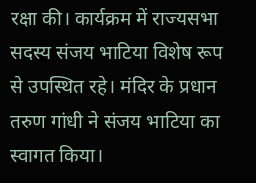रक्षा की। कार्यक्रम में राज्यसभा सदस्य संजय भाटिया विशेष रूप से उपस्थित रहे। मंदिर के प्रधान तरुण गांधी ने संजय भाटिया का स्वागत किया।